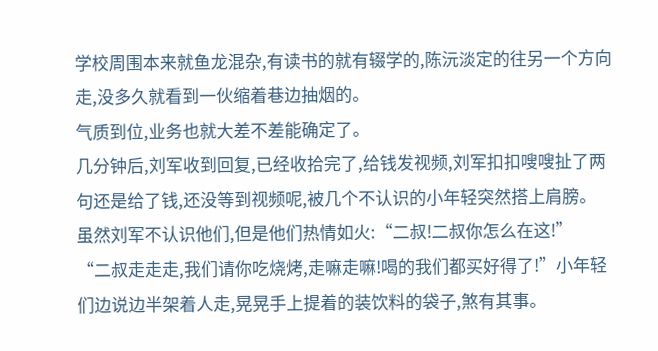学校周围本来就鱼龙混杂,有读书的就有辍学的,陈沅淡定的往另一个方向走,没多久就看到一伙缩着巷边抽烟的。
气质到位,业务也就大差不差能确定了。
几分钟后,刘军收到回复,已经收拾完了,给钱发视频,刘军扣扣嗖嗖扯了两句还是给了钱,还没等到视频呢,被几个不认识的小年轻突然搭上肩膀。
虽然刘军不认识他们,但是他们热情如火:“二叔!二叔你怎么在这!”
“二叔走走走,我们请你吃烧烤,走嘛走嘛!喝的我们都买好得了!”小年轻们边说边半架着人走,晃晃手上提着的装饮料的袋子,煞有其事。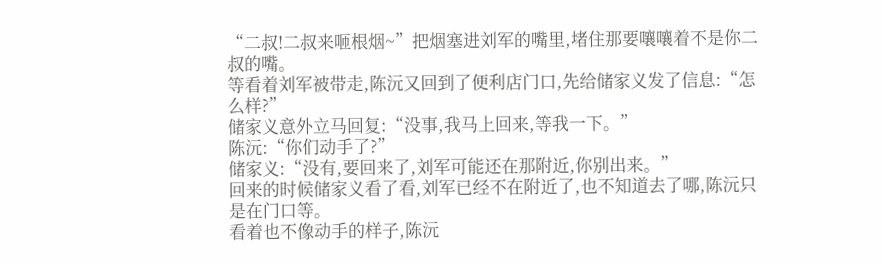“二叔!二叔来咂根烟~”把烟塞进刘军的嘴里,堵住那要嚷嚷着不是你二叔的嘴。
等看着刘军被带走,陈沅又回到了便利店门口,先给储家义发了信息:“怎么样?”
储家义意外立马回复:“没事,我马上回来,等我一下。”
陈沅:“你们动手了?”
储家义:“没有,要回来了,刘军可能还在那附近,你别出来。”
回来的时候储家义看了看,刘军已经不在附近了,也不知道去了哪,陈沅只是在门口等。
看着也不像动手的样子,陈沅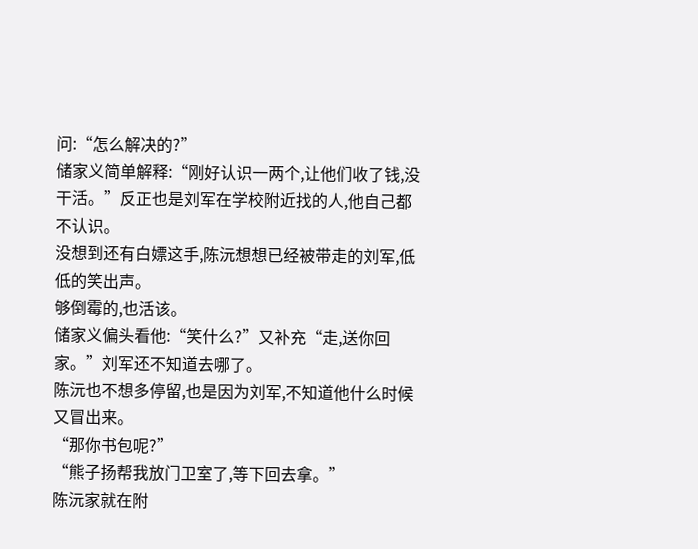问:“怎么解决的?”
储家义简单解释:“刚好认识一两个,让他们收了钱,没干活。”反正也是刘军在学校附近找的人,他自己都不认识。
没想到还有白嫖这手,陈沅想想已经被带走的刘军,低低的笑出声。
够倒霉的,也活该。
储家义偏头看他:“笑什么?”又补充“走,送你回家。”刘军还不知道去哪了。
陈沅也不想多停留,也是因为刘军,不知道他什么时候又冒出来。
“那你书包呢?”
“熊子扬帮我放门卫室了,等下回去拿。”
陈沅家就在附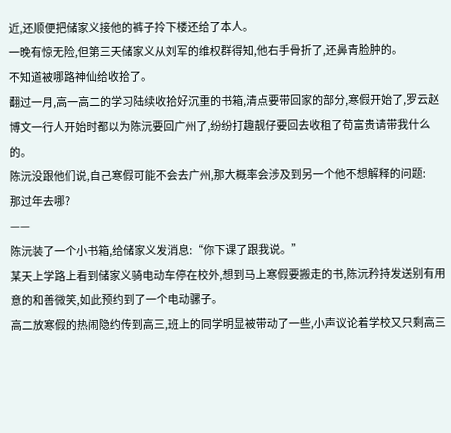近,还顺便把储家义接他的裤子拎下楼还给了本人。
一晚有惊无险,但第三天储家义从刘军的维权群得知,他右手骨折了,还鼻青脸肿的。
不知道被哪路神仙给收拾了。
翻过一月,高一高二的学习陆续收拾好沉重的书箱,清点要带回家的部分,寒假开始了,罗云赵博文一行人开始时都以为陈沅要回广州了,纷纷打趣靓仔要回去收租了苟富贵请带我什么的。
陈沅没跟他们说,自己寒假可能不会去广州,那大概率会涉及到另一个他不想解释的问题:
那过年去哪?
——
陈沅装了一个小书箱,给储家义发消息:“你下课了跟我说。”
某天上学路上看到储家义骑电动车停在校外,想到马上寒假要搬走的书,陈沅矜持发送别有用意的和善微笑,如此预约到了一个电动骡子。
高二放寒假的热闹隐约传到高三,班上的同学明显被带动了一些,小声议论着学校又只剩高三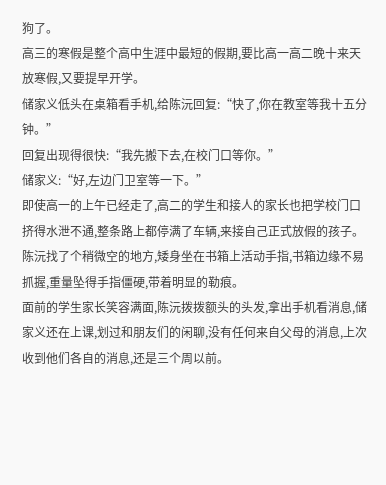狗了。
高三的寒假是整个高中生涯中最短的假期,要比高一高二晚十来天放寒假,又要提早开学。
储家义低头在桌箱看手机,给陈沅回复:“快了,你在教室等我十五分钟。”
回复出现得很快:“我先搬下去,在校门口等你。”
储家义:“好,左边门卫室等一下。”
即使高一的上午已经走了,高二的学生和接人的家长也把学校门口挤得水泄不通,整条路上都停满了车辆,来接自己正式放假的孩子。
陈沅找了个稍微空的地方,矮身坐在书箱上活动手指,书箱边缘不易抓握,重量坠得手指僵硬,带着明显的勒痕。
面前的学生家长笑容满面,陈沅拨拨额头的头发,拿出手机看消息,储家义还在上课,划过和朋友们的闲聊,没有任何来自父母的消息,上次收到他们各自的消息,还是三个周以前。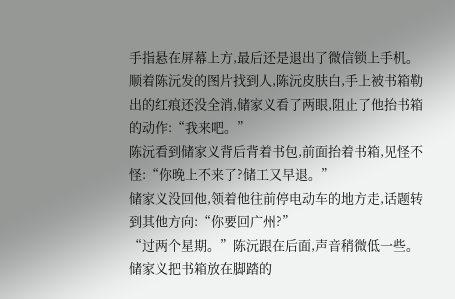手指悬在屏幕上方,最后还是退出了微信锁上手机。
顺着陈沅发的图片找到人,陈沅皮肤白,手上被书箱勒出的红痕还没全消,储家义看了两眼,阻止了他抬书箱的动作:“我来吧。”
陈沅看到储家义背后背着书包,前面抬着书箱,见怪不怪:“你晚上不来了?储工又早退。”
储家义没回他,领着他往前停电动车的地方走,话题转到其他方向:“你要回广州?”
“过两个星期。”陈沅跟在后面,声音稍微低一些。
储家义把书箱放在脚踏的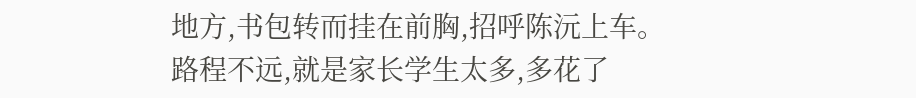地方,书包转而挂在前胸,招呼陈沅上车。
路程不远,就是家长学生太多,多花了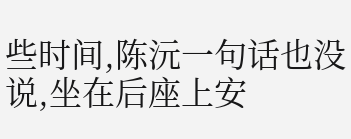些时间,陈沅一句话也没说,坐在后座上安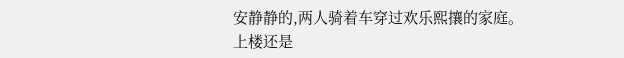安静静的,两人骑着车穿过欢乐熙攘的家庭。
上楼还是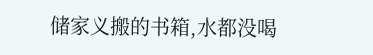储家义搬的书箱,水都没喝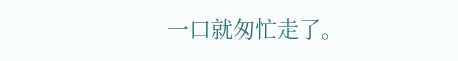一口就匆忙走了。